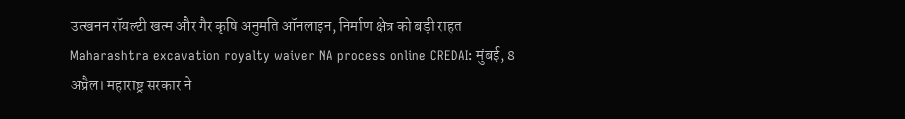उत्खनन रॉयल्टी खत्म और गैर कृषि अनुमति ऑनलाइन, निर्माण क्षेत्र को बड़ी राहत
Maharashtra excavation royalty waiver NA process online CREDAI: मुंबई, 8 अप्रैल। महाराष्ट्र सरकार ने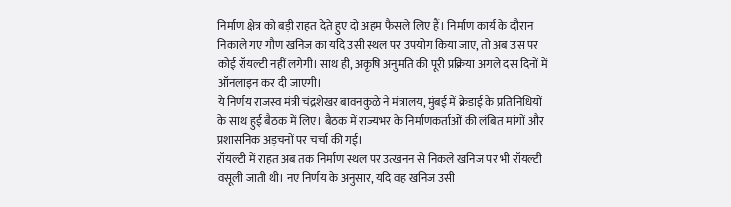निर्माण क्षेत्र को बड़ी राहत देते हुए दो अहम फैसले लिए हैं। निर्माण कार्य के दौरान निकाले गए गौण खनिज का यदि उसी स्थल पर उपयोग किया जाए, तो अब उस पर कोई रॉयल्टी नहीं लगेगी। साथ ही, अकृषि अनुमति की पूरी प्रक्रिया अगले दस दिनों में ऑनलाइन कर दी जाएगी।
ये निर्णय राजस्व मंत्री चंद्रशेखर बावनकुळे ने मंत्रालय, मुंबई में क्रेडाई के प्रतिनिधियों के साथ हुई बैठक में लिए। बैठक में राज्यभर के निर्माणकर्ताओं की लंबित मांगों और प्रशासनिक अड़चनों पर चर्चा की गई।
रॉयल्टी में राहत अब तक निर्माण स्थल पर उत्खनन से निकले खनिज पर भी रॉयल्टी वसूली जाती थी। नए निर्णय के अनुसार, यदि वह खनिज उसी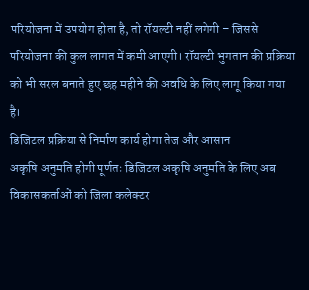परियोजना में उपयोग होता है, तो रॉयल्टी नहीं लगेगी – जिससे परियोजना की कुल लागत में कमी आएगी। रॉयल्टी भुगतान की प्रक्रिया को भी सरल बनाते हुए छह महीने की अवधि के लिए लागू किया गया है।
डिजिटल प्रक्रिया से निर्माण कार्य होगा तेज और आसान
अकृषि अनुमति होगी पूर्णतः डिजिटल अकृषि अनुमति के लिए अब विकासकर्ताओं को जिला कलेक्टर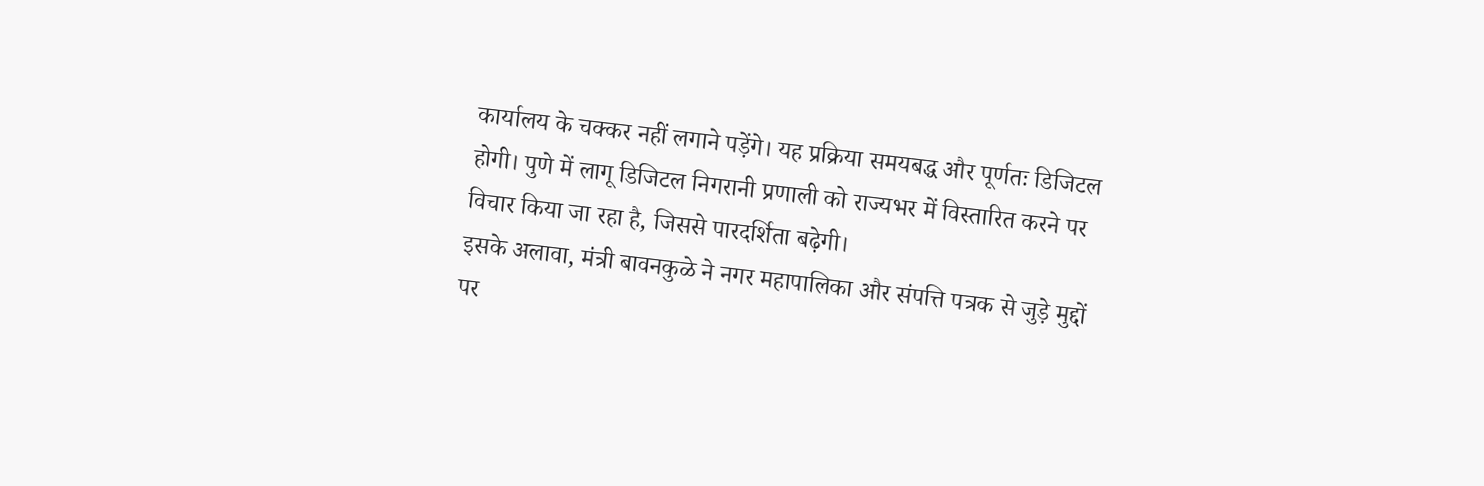कार्यालय के चक्कर नहीं लगाने पड़ेंगे। यह प्रक्रिया समयबद्ध और पूर्णतः डिजिटल होगी। पुणे में लागू डिजिटल निगरानी प्रणाली को राज्यभर में विस्तारित करने पर विचार किया जा रहा है, जिससे पारदर्शिता बढ़ेगी।
इसके अलावा, मंत्री बावनकुळे ने नगर महापालिका और संपत्ति पत्रक से जुड़े मुद्दों पर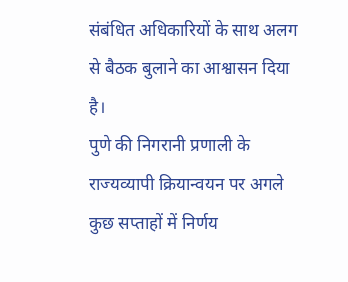संबंधित अधिकारियों के साथ अलग से बैठक बुलाने का आश्वासन दिया है।
पुणे की निगरानी प्रणाली के राज्यव्यापी क्रियान्वयन पर अगले कुछ सप्ताहों में निर्णय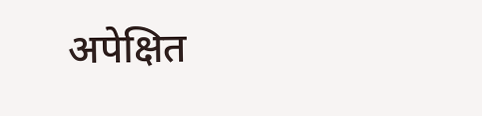अपेक्षित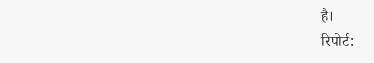है।
रिपोर्ट: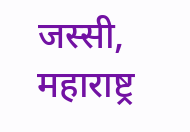जस्सी, महाराष्ट्र